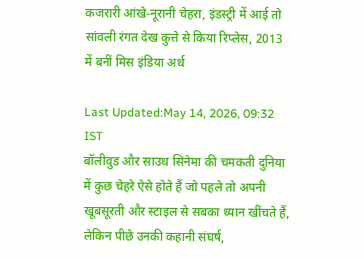कजरारी आंखे-नूरानी चेहरा, इंडस्ट्री में आई तो सांवली रंगत देख कुत्ते से किया रिप्लेस, 2013 में बनीं मिस इंडिया अर्थ

Last Updated:May 14, 2026, 09:32 IST
बॉलीवुड और साउथ सिनेमा की चमकती दुनिया में कुछ चेहरे ऐसे होते हैं जो पहले तो अपनी खूबसूरती और स्टाइल से सबका ध्यान खींचते हैं, लेकिन पीछे उनकी कहानी संघर्ष,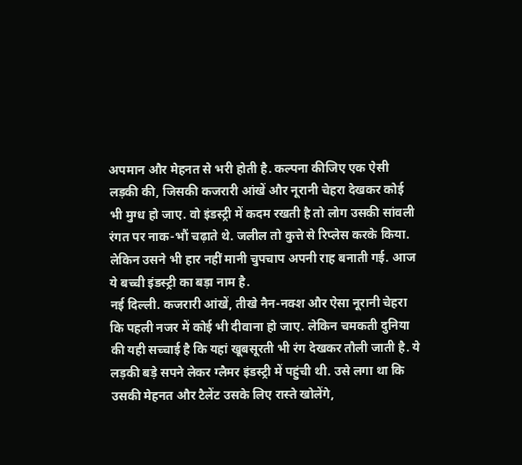अपमान और मेहनत से भरी होती है. कल्पना कीजिए एक ऐसी लड़की की, जिसकी कजरारी आंखें और नूरानी चेहरा देखकर कोई भी मुग्ध हो जाए. वो इंडस्ट्री में कदम रखती है तो लोग उसकी सांवली रंगत पर नाक-भौं चढ़ाते थे. जलील तो कुत्ते से रिप्लेस करके किया. लेकिन उसने भी हार नहीं मानी चुपचाप अपनी राह बनाती गई. आज ये बच्ची इंडस्ट्री का बड़ा नाम है.
नई दिल्ली. कजरारी आंखें, तीखे नैन-नक्श और ऐसा नूरानी चेहरा कि पहली नजर में कोई भी दीवाना हो जाए. लेकिन चमकती दुनिया की यही सच्चाई है कि यहां खूबसूरती भी रंग देखकर तौली जाती है. ये लड़की बड़े सपने लेकर ग्लैमर इंडस्ट्री में पहुंची थी. उसे लगा था कि उसकी मेहनत और टैलेंट उसके लिए रास्ते खोलेंगे,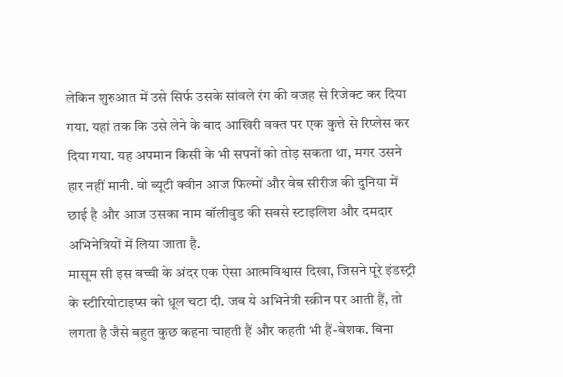लेकिन शुरुआत में उसे सिर्फ उसके सांवले रंग की वजह से रिजेक्ट कर दिया गया. यहां तक कि उसे लेने के बाद आखिरी वक्त पर एक कुत्ते से रिप्लेस कर दिया गया. यह अपमान किसी के भी सपनों को तोड़ सकता था, मगर उसने हार नहीं मानी. वो ब्यूटी क्वीन आज फिल्मों और वेब सीरीज की दुनिया में छाई है और आज उसका नाम बॉलीवुड की सबसे स्टाइलिश और दमदार अभिनेत्रियों में लिया जाता है.
मासूम सी इस बच्ची के अंदर एक ऐसा आत्मविश्वास दिखा, जिसने पूरे इंडस्ट्री के स्टीरियोटाइप्स को धूल चटा दी. जब ये अभिनेत्री स्क्रीन पर आती हैं, तो लगता है जैसे बहुत कुछ कहना चाहती हैं और कहती भी हैं-बेशक. बिना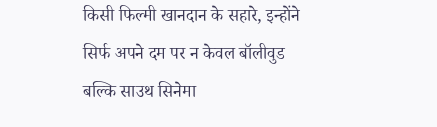किसी फिल्मी खानदान के सहारे, इन्होंने सिर्फ अपने दम पर न केवल बॉलीवुड बल्कि साउथ सिनेमा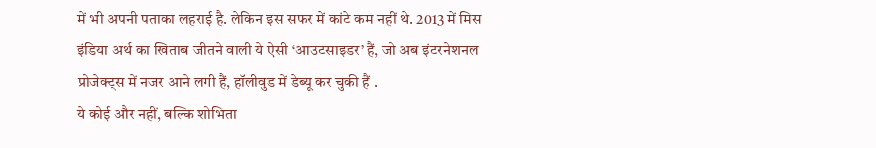में भी अपनी पताका लहराई है. लेकिन इस सफर में कांटे कम नहीं थे. 2013 में मिस इंडिया अर्थ का खिताब जीतने वाली ये ऐसी ‘आउटसाइडर’ हैं, जो अब इंटरनेशनल प्रोजेक्ट्स में नजर आने लगी हैं, हॉलीवुड में डेब्यू कर चुकी हैं .
ये कोई और नहीं, बल्कि शोभिता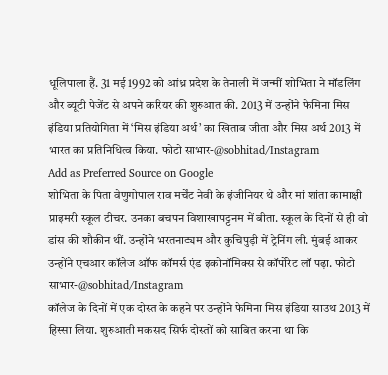धूलिपाला हैं. 31 मई 1992 को आंध्र प्रदेश के तेनाली में जन्मीं शोभिता ने मॉडलिंग और ब्यूटी पेजेंट से अपने करियर की शुरुआत की. 2013 में उन्होंने फेमिना मिस इंडिया प्रतियोगिता में ‘मिस इंडिया अर्थ’ का खिताब जीता और मिस अर्थ 2013 में भारत का प्रतिनिधित्व किया. फोटो साभार-@sobhitad/Instagram
Add as Preferred Source on Google
शोभिता के पिता वेणुगोपाल राव मर्चेंट नेवी के इंजीनियर थे और मां शांता कामाक्षी प्राइमरी स्कूल टीचर. उनका बचपन विशाखापट्टनम में बीता. स्कूल के दिनों से ही वो डांस की शौकीन थीं. उन्होंने भरतनाट्यम और कुचिपुड़ी में ट्रेनिंग ली. मुंबई आकर उन्होंने एचआर कॉलेज ऑफ कॉमर्स एंड इकोनॉमिक्स से कॉर्पोरेट लॉ पढ़ा. फोटो साभार-@sobhitad/Instagram
कॉलेज के दिनों में एक दोस्त के कहने पर उन्होंने फेमिना मिस इंडिया साउथ 2013 में हिस्सा लिया. शुरुआती मकसद सिर्फ दोस्तों को साबित करना था कि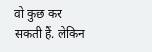वो कुछ कर सकती हैं. लेकिन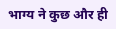भाग्य ने कुछ और ही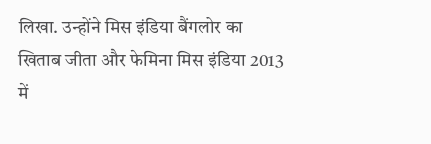लिखा. उन्होंने मिस इंडिया बैंगलोर का खिताब जीता और फेमिना मिस इंडिया 2013 में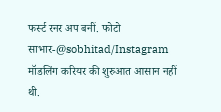फर्स्ट रनर अप बनीं. फोटो साभार-@sobhitad/Instagram
मॉडलिंग करियर की शुरुआत आसान नहीं थी.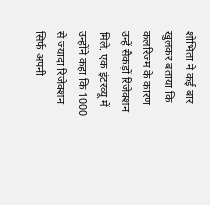शोभिता ने कई बार खुलकर बताया कि कलरिज्म के कारण उन्हें सैकड़ों रिजेक्शन मिले. एक इंटरव्यू में उन्होंने कहा कि 1000 से ज्यादा रिजेक्शन सिर्फ अपनी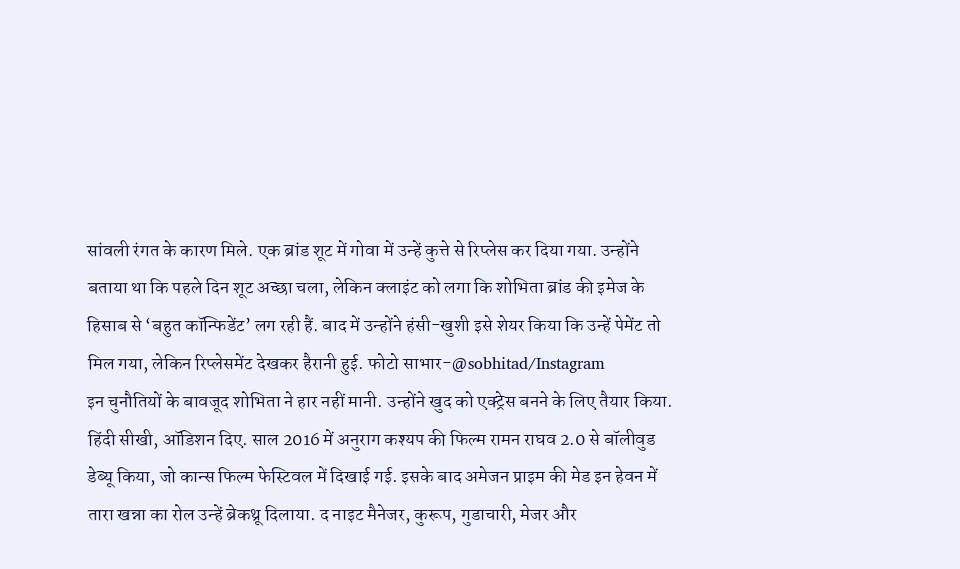सांवली रंगत के कारण मिले. एक ब्रांड शूट में गोवा में उन्हें कुत्ते से रिप्लेस कर दिया गया. उन्होंने बताया था कि पहले दिन शूट अच्छा चला, लेकिन क्लाइंट को लगा कि शोभिता ब्रांड की इमेज के हिसाब से ‘बहुत कॉन्फिडेंट’ लग रही हैं. बाद में उन्होंने हंसी-खुशी इसे शेयर किया कि उन्हें पेमेंट तो मिल गया, लेकिन रिप्लेसमेंट देखकर हैरानी हुई. फोटो साभार-@sobhitad/Instagram
इन चुनौतियों के बावजूद शोभिता ने हार नहीं मानी. उन्होंने खुद को एक्ट्रेस बनने के लिए तैयार किया. हिंदी सीखी, ऑडिशन दिए. साल 2016 में अनुराग कश्यप की फिल्म रामन राघव 2.0 से बॉलीवुड डेब्यू किया, जो कान्स फिल्म फेस्टिवल में दिखाई गई. इसके बाद अमेजन प्राइम की मेड इन हेवन में तारा खन्ना का रोल उन्हें ब्रेकथ्रू दिलाया. द नाइट मैनेजर, कुरूप, गुडाचारी, मेजर और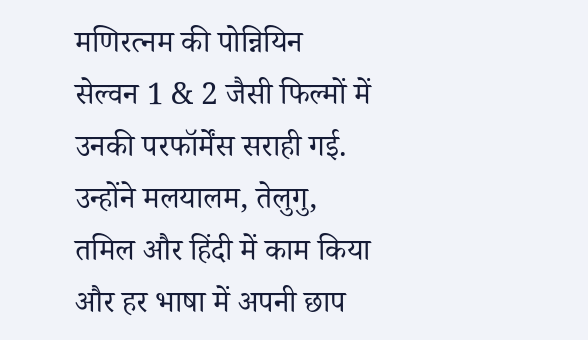मणिरत्नम की पोन्नियिन सेल्वन 1 & 2 जैसी फिल्मों में उनकी परफॉर्मेंस सराही गई. उन्होंने मलयालम, तेलुगु, तमिल और हिंदी में काम किया और हर भाषा में अपनी छाप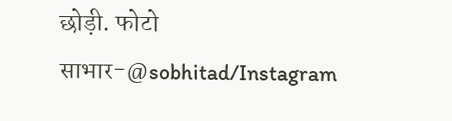छोड़ी. फोटो साभार-@sobhitad/Instagram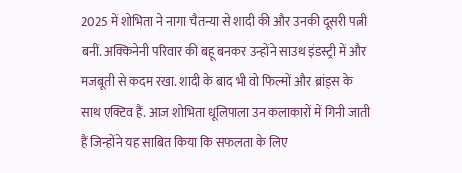2025 में शोभिता ने नागा चैतन्या से शादी की और उनकी दूसरी पत्नी बनीं. अक्किनेनी परिवार की बहू बनकर उन्होंने साउथ इंडस्ट्री में और मजबूती से कदम रखा. शादी के बाद भी वो फिल्मों और ब्रांड्स के साथ एक्टिव हैं. आज शोभिता धूलिपाला उन कलाकारों में गिनी जाती हैं जिन्होंने यह साबित किया कि सफलता के लिए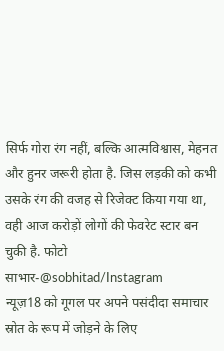सिर्फ गोरा रंग नहीं, बल्कि आत्मविश्वास, मेहनत और हुनर जरूरी होता है. जिस लड़की को कभी उसके रंग की वजह से रिजेक्ट किया गया था, वही आज करोड़ों लोगों की फेवरेट स्टार बन चुकी है. फोटो साभार-@sobhitad/Instagram
न्यूज़18 को गूगल पर अपने पसंदीदा समाचार स्रोत के रूप में जोड़ने के लिए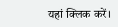यहां क्लिक करें।